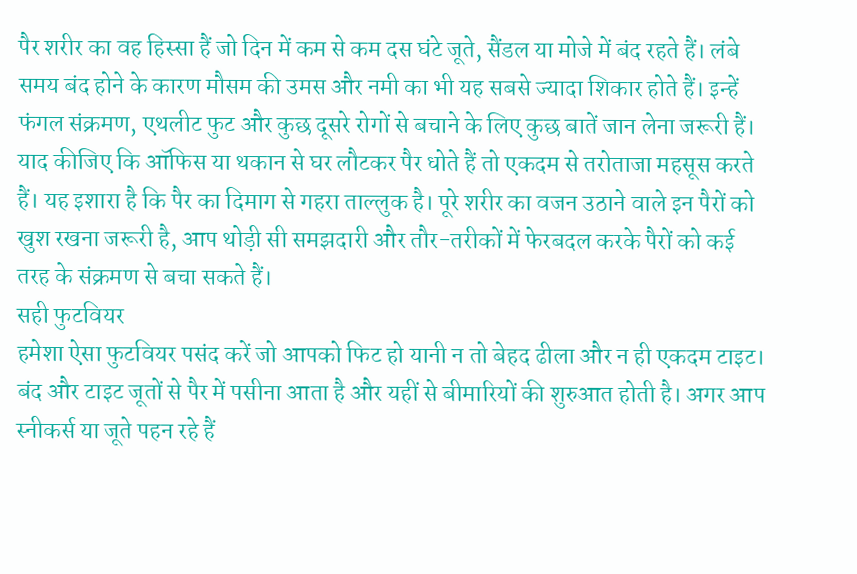पैर शरीर का वह हिस्सा हैं जो दिन में कम से कम दस घंटे जूते, सैंडल या मोजे में बंद रहते हैं। लंबे समय बंद होने के कारण मौसम की उमस और नमी का भी यह सबसे ज्यादा शिकार होते हैं। इन्हें फंगल संक्रमण, एथलीट फुट और कुछ दूसरे रोगों से बचाने के लिए कुछ बातें जान लेना जरूरी हैं।
याद कीजिए कि ऑफिस या थकान से घर लौटकर पैर धोते हैं तो एकदम से तरोताजा महसूस करते हैं। यह इशारा है कि पैर का दिमाग से गहरा ताल्लुक है। पूरे शरीर का वजन उठाने वाले इन पैरों को खुश रखना जरूरी है, आप थोड़ी सी समझदारी और तौर-तरीकों में फेरबदल करके पैरों को कई तरह के संक्रमण से बचा सकते हैं।
सही फुटवियर
हमेशा ऐसा फुटवियर पसंद करें जो आपको फिट हो यानी न तो बेहद ढीला और न ही एकदम टाइट। बंद और टाइट जूतों से पैर में पसीना आता है और यहीं से बीमारियों की शुरुआत होती है। अगर आप स्नीकर्स या जूते पहन रहे हैं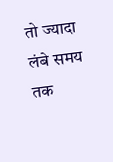तो ज्यादा लंबे समय तक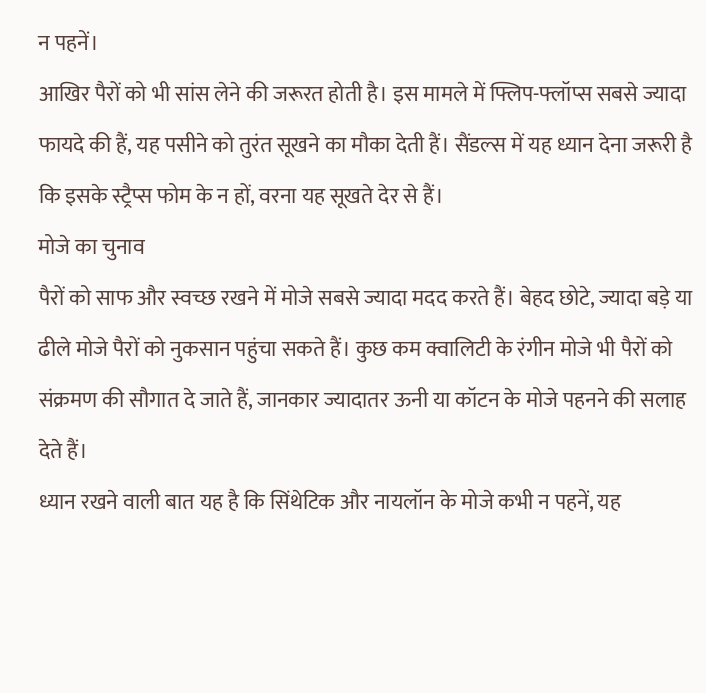न पहनें।
आखिर पैरों को भी सांस लेने की जरूरत होती है। इस मामले में फ्लिप-फ्लॉप्स सबसे ज्यादा फायदे की हैं, यह पसीने को तुरंत सूखने का मौका देती हैं। सैंडल्स में यह ध्यान देना जरूरी है कि इसके स्ट्रैप्स फोम के न हों, वरना यह सूखते देर से हैं।
मोजे का चुनाव
पैरों को साफ और स्वच्छ रखने में मोजे सबसे ज्यादा मदद करते हैं। बेहद छोटे, ज्यादा बड़े या ढीले मोजे पैरों को नुकसान पहुंचा सकते हैं। कुछ कम क्वालिटी के रंगीन मोजे भी पैरों को संक्रमण की सौगात दे जाते हैं, जानकार ज्यादातर ऊनी या कॉटन के मोजे पहनने की सलाह देते हैं।
ध्यान रखने वाली बात यह है कि सिंथेटिक और नायलॉन के मोजे कभी न पहनें, यह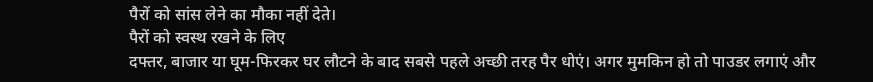पैरों को सांस लेने का मौका नहीं देते।
पैरों को स्वस्थ रखने के लिए
दफ्तर, बाजार या घूम-फिरकर घर लौटने के बाद सबसे पहले अच्छी तरह पैर धोएं। अगर मुमकिन हो तो पाउडर लगाएं और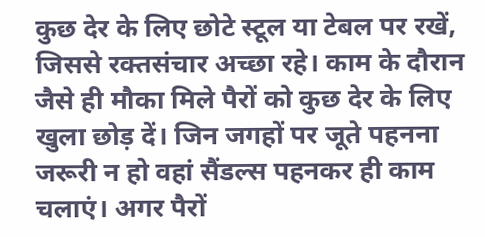कुछ देर के लिए छोटे स्टूल या टेबल पर रखें, जिससे रक्तसंचार अच्छा रहे। काम के दौरान जैसे ही मौका मिले पैरों को कुछ देर के लिए खुला छोड़ दें। जिन जगहों पर जूते पहनना जरूरी न हो वहां सैंडल्स पहनकर ही काम चलाएं। अगर पैरों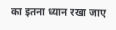का इतना ध्यान रखा जाए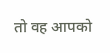तो वह आपको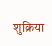शुक्रिया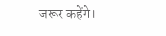जरूर कहेंगे।